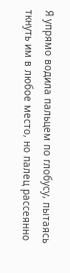Я упрямо водила пальцем по глобусу, пытаясь ткнуть им в любое место, но палец рассеянно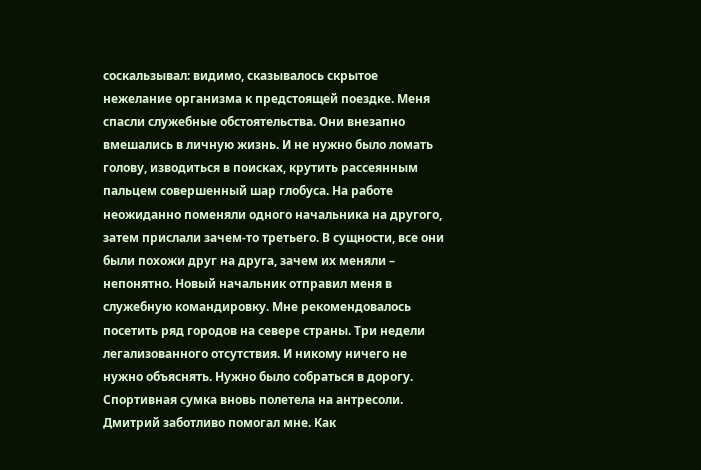соскальзывал: видимо, сказывалось скрытое нежелание организма к предстоящей поездке. Меня спасли служебные обстоятельства. Они внезапно вмешались в личную жизнь. И не нужно было ломать голову, изводиться в поисках, крутить рассеянным пальцем совершенный шар глобуса. На работе неожиданно поменяли одного начальника на другого, затем прислали зачем-то третьего. В сущности, все они были похожи друг на друга, зачем их меняли – непонятно. Новый начальник отправил меня в служебную командировку. Мне рекомендовалось посетить ряд городов на севере страны. Три недели легализованного отсутствия. И никому ничего не нужно объяснять. Нужно было собраться в дорогу. Спортивная сумка вновь полетела на антресоли. Дмитрий заботливо помогал мне. Как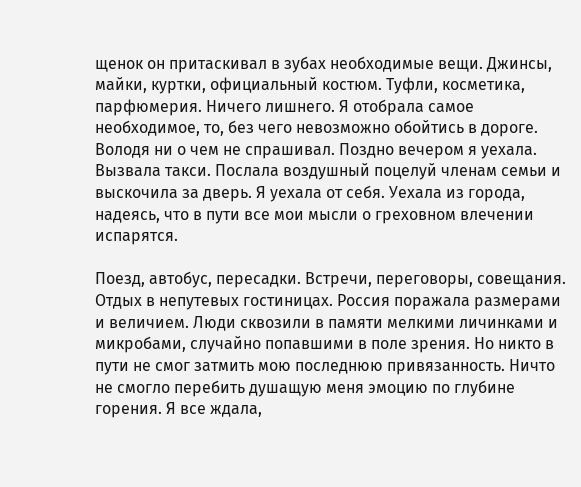щенок он притаскивал в зубах необходимые вещи. Джинсы, майки, куртки, официальный костюм. Туфли, косметика, парфюмерия. Ничего лишнего. Я отобрала самое необходимое, то, без чего невозможно обойтись в дороге. Володя ни о чем не спрашивал. Поздно вечером я уехала. Вызвала такси. Послала воздушный поцелуй членам семьи и выскочила за дверь. Я уехала от себя. Уехала из города, надеясь, что в пути все мои мысли о греховном влечении испарятся.

Поезд, автобус, пересадки. Встречи, переговоры, совещания. Отдых в непутевых гостиницах. Россия поражала размерами и величием. Люди сквозили в памяти мелкими личинками и микробами, случайно попавшими в поле зрения. Но никто в пути не смог затмить мою последнюю привязанность. Ничто не смогло перебить душащую меня эмоцию по глубине горения. Я все ждала,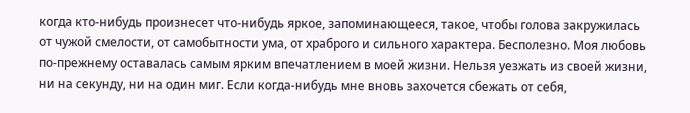когда кто-нибудь произнесет что-нибудь яркое, запоминающееся, такое, чтобы голова закружилась от чужой смелости, от самобытности ума, от храброго и сильного характера. Бесполезно. Моя любовь по-прежнему оставалась самым ярким впечатлением в моей жизни. Нельзя уезжать из своей жизни, ни на секунду, ни на один миг. Если когда-нибудь мне вновь захочется сбежать от себя,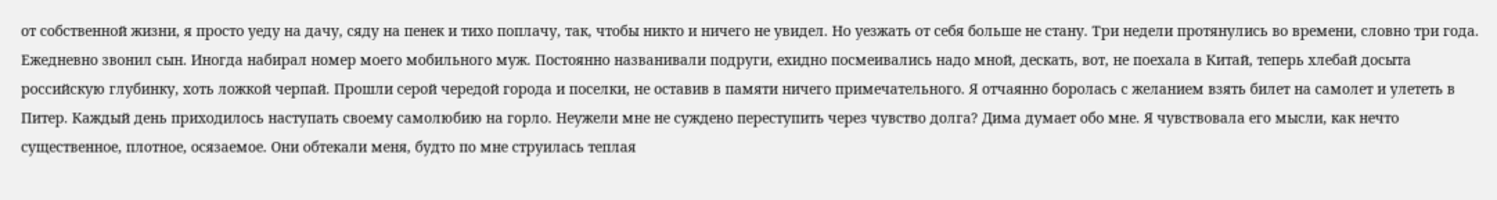от собственной жизни, я просто уеду на дачу, сяду на пенек и тихо поплачу, так, чтобы никто и ничего не увидел. Но уезжать от себя больше не стану. Три недели протянулись во времени, словно три года. Ежедневно звонил сын. Иногда набирал номер моего мобильного муж. Постоянно названивали подруги, ехидно посмеивались надо мной, дескать, вот, не поехала в Китай, теперь хлебай досыта российскую глубинку, хоть ложкой черпай. Прошли серой чередой города и поселки, не оставив в памяти ничего примечательного. Я отчаянно боролась с желанием взять билет на самолет и улететь в Питер. Каждый день приходилось наступать своему самолюбию на горло. Неужели мне не суждено переступить через чувство долга? Дима думает обо мне. Я чувствовала его мысли, как нечто существенное, плотное, осязаемое. Они обтекали меня, будто по мне струилась теплая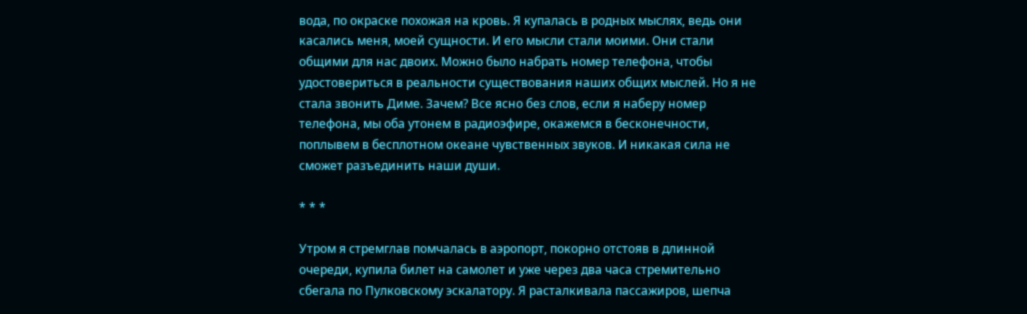вода, по окраске похожая на кровь. Я купалась в родных мыслях, ведь они касались меня, моей сущности. И его мысли стали моими. Они стали общими для нас двоих. Можно было набрать номер телефона, чтобы удостовериться в реальности существования наших общих мыслей. Но я не стала звонить Диме. Зачем? Все ясно без слов, если я наберу номер телефона, мы оба утонем в радиоэфире, окажемся в бесконечности, поплывем в бесплотном океане чувственных звуков. И никакая сила не сможет разъединить наши души.

* * *

Утром я стремглав помчалась в аэропорт, покорно отстояв в длинной очереди, купила билет на самолет и уже через два часа стремительно сбегала по Пулковскому эскалатору. Я расталкивала пассажиров, шепча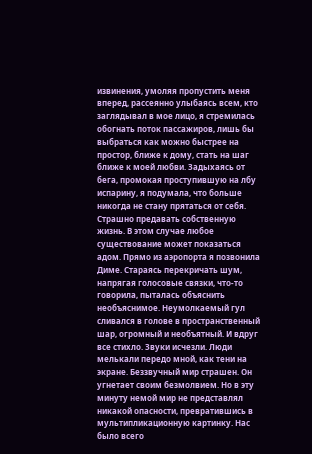извинения, умоляя пропустить меня вперед, рассеянно улыбаясь всем, кто заглядывал в мое лицо, я стремилась обогнать поток пассажиров, лишь бы выбраться как можно быстрее на простор, ближе к дому, стать на шаг ближе к моей любви. Задыхаясь от бега, промокая проступившую на лбу испарину, я подумала, что больше никогда не стану прятаться от себя. Страшно предавать собственную жизнь. В этом случае любое существование может показаться адом. Прямо из аэропорта я позвонила Диме. Стараясь перекричать шум, напрягая голосовые связки, что-то говорила, пыталась объяснить необъяснимое. Неумолкаемый гул сливался в голове в пространственный шар, огромный и необъятный. И вдруг все стихло. Звуки исчезли. Люди мелькали передо мной, как тени на экране. Беззвучный мир страшен. Он угнетает своим безмолвием. Но в эту минуту немой мир не представлял никакой опасности, превратившись в мультипликационную картинку. Нас было всего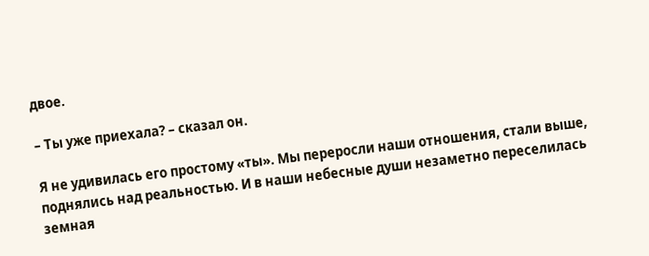двое.

– Ты уже приехала? – сказал он.

Я не удивилась его простому «ты». Мы переросли наши отношения, стали выше, поднялись над реальностью. И в наши небесные души незаметно переселилась земная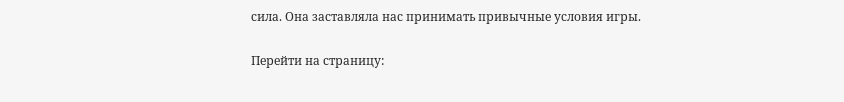сила. Она заставляла нас принимать привычные условия игры.

Перейти на страницу: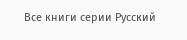Все книги серии Русский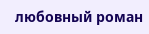любовный роман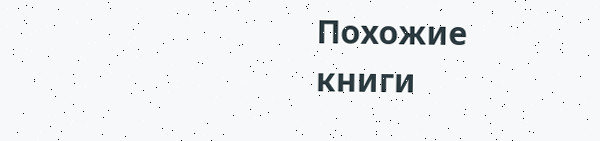Похожие книги